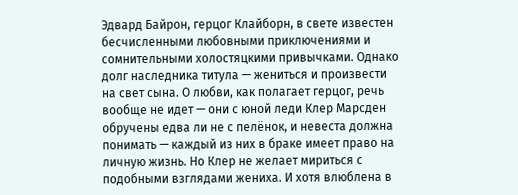Эдвард Байрон, герцог Клайборн, в свете известен бесчисленными любовными приключениями и сомнительными холостяцкими привычками. Однако долг наследника титула — жениться и произвести на свет сына. О любви, как полагает герцог, речь вообще не идет — они с юной леди Клер Марсден обручены едва ли не с пелёнок, и невеста должна понимать — каждый из них в браке имеет право на личную жизнь. Но Клер не желает мириться с подобными взглядами жениха. И хотя влюблена в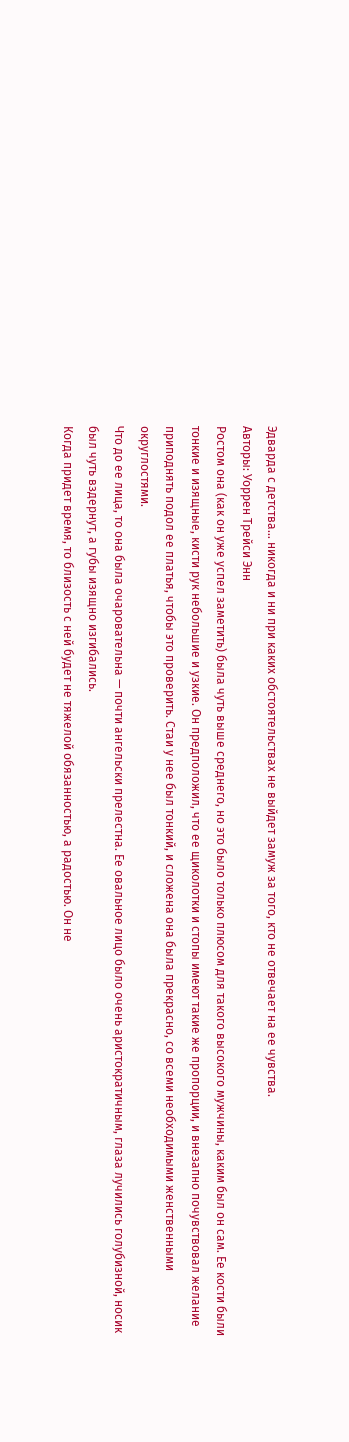Эдварда с детства… никогда и ни при каких обстоятельствах не выйдет замуж за того, кто не отвечает на ее чувства.
Авторы: Уоррен Трейси Энн
Ростом она (как он уже успел заметить) была чуть выше среднего, но это было только плюсом для такого высокого мужчины, каким был он сам. Ее кости были тонкие и изящные, кисти рук небольшие и узкие. Он предположил, что ее щиколотки и стопы имеют такие же пропорции, и внезапно почувствовал желание приподнять подол ее платья, чтобы это проверить. Стаи у нее был тонкий, и сложена она была прекрасно, со всеми необходимыми женственными округлостями.
Что до ее лица, то она была очаровательна — почти ангельски прелестна. Ее овальное лицо было очень аристократичным, глаза лучились голубизной, носик был чуть вздернут, а губы изящно изгибались.
Когда придет время, то близость с ней будет не тяжелой обязанностью, а радостью. Он не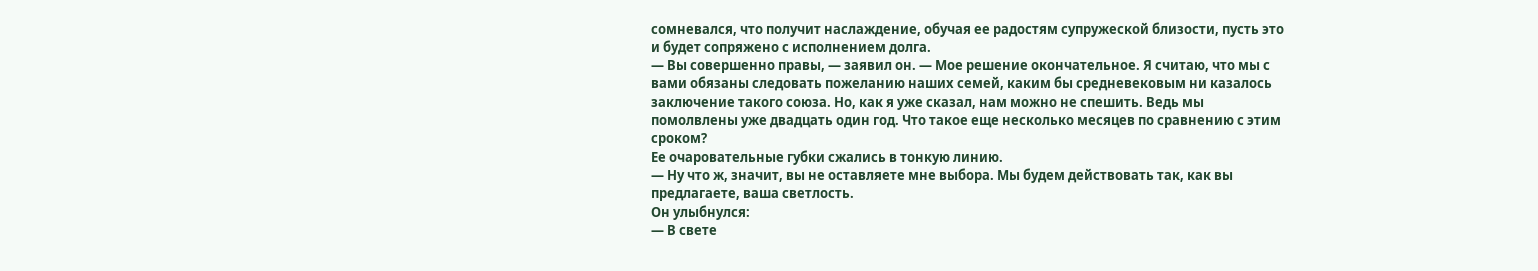сомневался, что получит наслаждение, обучая ее радостям супружеской близости, пусть это и будет сопряжено с исполнением долга.
— Вы совершенно правы, — заявил он. — Мое решение окончательное. Я считаю, что мы с вами обязаны следовать пожеланию наших семей, каким бы средневековым ни казалось заключение такого союза. Но, как я уже сказал, нам можно не спешить. Ведь мы помолвлены уже двадцать один год. Что такое еще несколько месяцев по сравнению с этим сроком?
Ее очаровательные губки сжались в тонкую линию.
— Ну что ж, значит, вы не оставляете мне выбора. Мы будем действовать так, как вы предлагаете, ваша светлость.
Он улыбнулся:
— В свете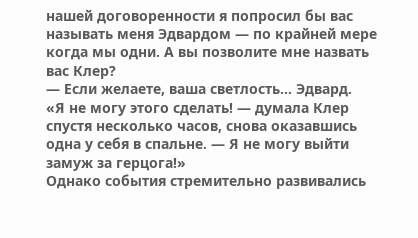нашей договоренности я попросил бы вас называть меня Эдвардом — по крайней мере когда мы одни. А вы позволите мне назвать вас Клер?
— Если желаете, ваша светлость… Эдвард.
«Я не могу этого сделать! — думала Клер спустя несколько часов, снова оказавшись одна у себя в спальне. — Я не могу выйти замуж за герцога!»
Однако события стремительно развивались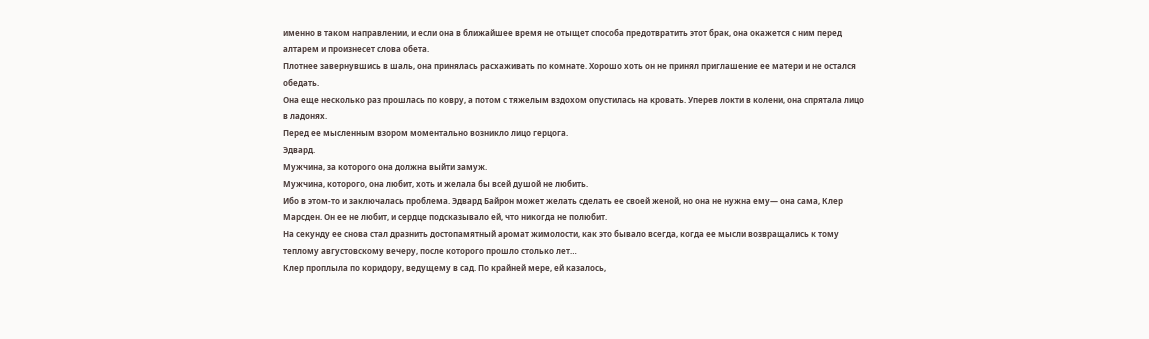именно в таком направлении, и если она в ближайшее время не отыщет способа предотвратить этот брак, она окажется с ним перед алтарем и произнесет слова обета.
Плотнее завернувшись в шаль, она принялась расхаживать по комнате. Хорошо хоть он не принял приглашение ее матери и не остался обедать.
Она еще несколько раз прошлась по ковру, а потом с тяжелым вздохом опустилась на кровать. Уперев локти в колени, она спрятала лицо в ладонях.
Перед ее мысленным взором моментально возникло лицо герцога.
Эдвард.
Мужчина, за которого она должна выйти замуж.
Мужчина, которого, она любит, хоть и желала бы всей душой не любить.
Ибо в этом-то и заключалась проблема. Эдвард Байрон может желать сделать ее своей женой, но она не нужна ему— она сама, Клер Марсден. Он ее не любит, и сердце подсказывало ей, что никогда не полюбит.
На секунду ее снова стал дразнить достопамятный аромат жимолости, как это бывало всегда, когда ее мысли возвращались к тому теплому августовскому вечеру, после которого прошло столько лет…
Клер проплыла по коридору, ведущему в сад. По крайней мере, ей казалось,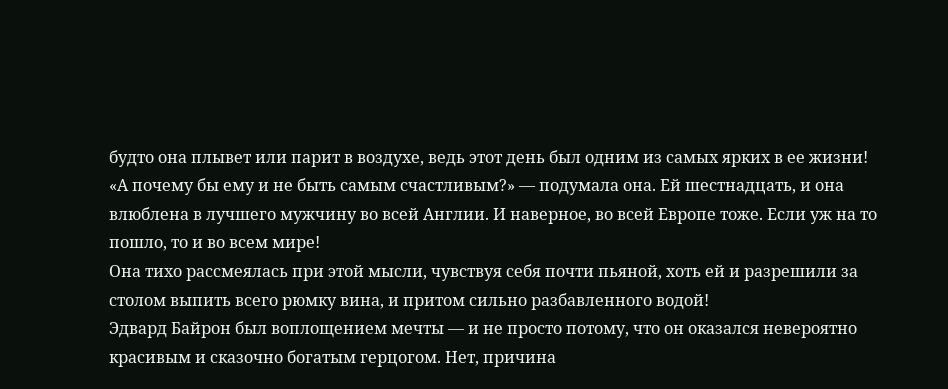будто она плывет или парит в воздухе, ведь этот день был одним из самых ярких в ее жизни!
«А почему бы ему и не быть самым счастливым?» — подумала она. Ей шестнадцать, и она влюблена в лучшего мужчину во всей Англии. И наверное, во всей Европе тоже. Если уж на то пошло, то и во всем мире!
Она тихо рассмеялась при этой мысли, чувствуя себя почти пьяной, хоть ей и разрешили за столом выпить всего рюмку вина, и притом сильно разбавленного водой!
Эдвард Байрон был воплощением мечты — и не просто потому, что он оказался невероятно красивым и сказочно богатым герцогом. Нет, причина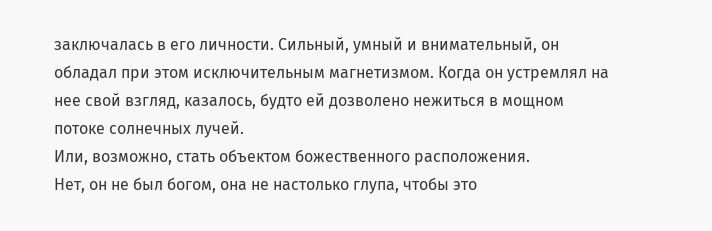заключалась в его личности. Сильный, умный и внимательный, он обладал при этом исключительным магнетизмом. Когда он устремлял на нее свой взгляд, казалось, будто ей дозволено нежиться в мощном потоке солнечных лучей.
Или, возможно, стать объектом божественного расположения.
Нет, он не был богом, она не настолько глупа, чтобы это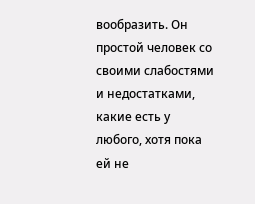вообразить. Он простой человек со своими слабостями и недостатками, какие есть у любого, хотя пока ей не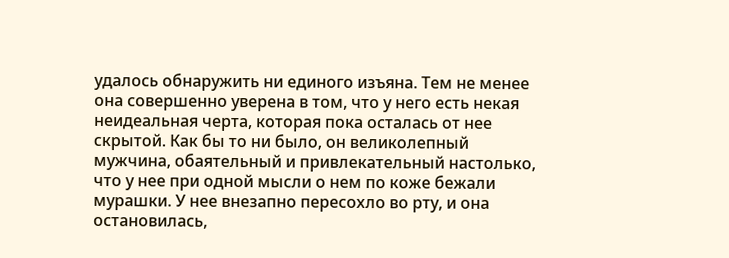удалось обнаружить ни единого изъяна. Тем не менее она совершенно уверена в том, что у него есть некая неидеальная черта, которая пока осталась от нее скрытой. Как бы то ни было, он великолепный мужчина, обаятельный и привлекательный настолько, что у нее при одной мысли о нем по коже бежали мурашки. У нее внезапно пересохло во рту, и она остановилась,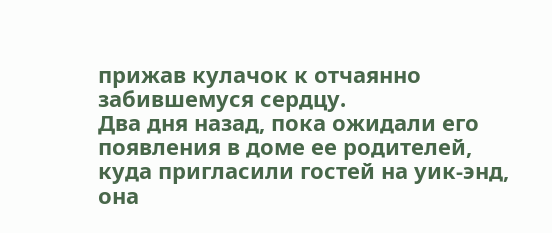прижав кулачок к отчаянно забившемуся сердцу.
Два дня назад, пока ожидали его появления в доме ее родителей, куда пригласили гостей на уик-энд, она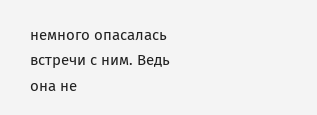немного опасалась встречи с ним. Ведь она не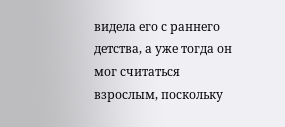видела его с раннего детства, а уже тогда он мог считаться взрослым, поскольку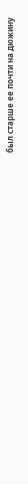был старше ее почти на дюжину